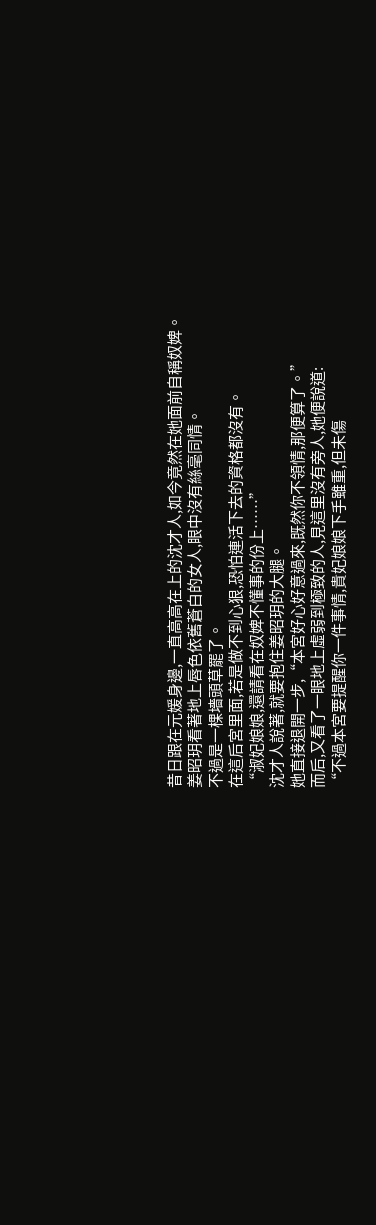昔日跟在元媛身邊,一直高高在上的沈才人,如今竟然在她面前自稱奴婢。
姜昭玥看著地上唇色依舊蒼白的女人,眼中沒有絲毫同情。
不過是一棵墻頭草罷了。
在這后宮里面,若是做不到心狠,恐怕連活下去的資格都沒有。
“淑妃娘娘,還請看在奴婢不懂事的份上……”
沈才人說著,就要抱住姜昭玥的大腿。
她直接退開一步,“本宮好心好意過來,既然你不領情,那便算了。”
而后,又看了一眼地上虛弱到極致的人,見這里沒有旁人,她便說道:
“不過本宮要提醒你一件事情,貴妃娘娘下手雖重,但未傷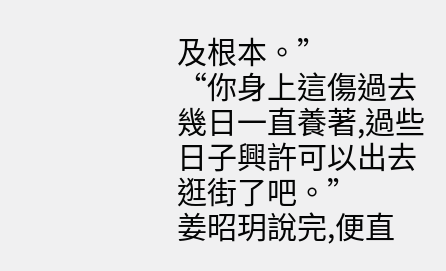及根本。”
“你身上這傷過去幾日一直養著,過些日子興許可以出去逛街了吧。”
姜昭玥說完,便直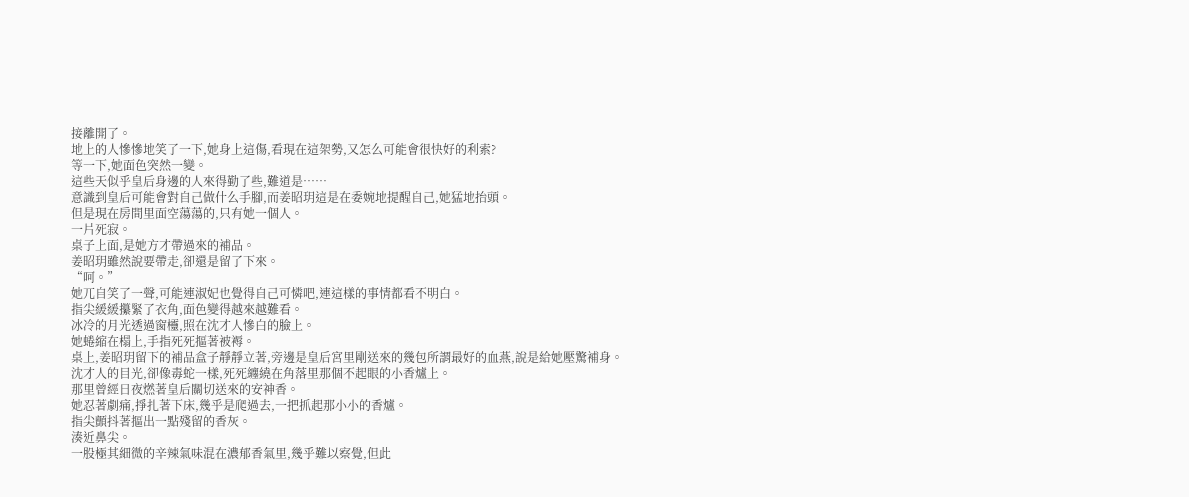接離開了。
地上的人慘慘地笑了一下,她身上這傷,看現在這架勢,又怎么可能會很快好的利索?
等一下,她面色突然一變。
這些天似乎皇后身邊的人來得勤了些,難道是……
意識到皇后可能會對自己做什么手腳,而姜昭玥這是在委婉地提醒自己,她猛地抬頭。
但是現在房間里面空蕩蕩的,只有她一個人。
一片死寂。
桌子上面,是她方才帶過來的補品。
姜昭玥雖然說要帶走,卻還是留了下來。
“呵。”
她兀自笑了一聲,可能連淑妃也覺得自己可憐吧,連這樣的事情都看不明白。
指尖緩緩攥緊了衣角,面色變得越來越難看。
冰冷的月光透過窗欞,照在沈才人慘白的臉上。
她蜷縮在榻上,手指死死摳著被褥。
桌上,姜昭玥留下的補品盒子靜靜立著,旁邊是皇后宮里剛送來的幾包所謂最好的血燕,說是給她壓驚補身。
沈才人的目光,卻像毒蛇一樣,死死纏繞在角落里那個不起眼的小香爐上。
那里曾經日夜燃著皇后關切送來的安神香。
她忍著劇痛,掙扎著下床,幾乎是爬過去,一把抓起那小小的香爐。
指尖顫抖著摳出一點殘留的香灰。
湊近鼻尖。
一股極其細微的辛辣氣味混在濃郁香氣里,幾乎難以察覺,但此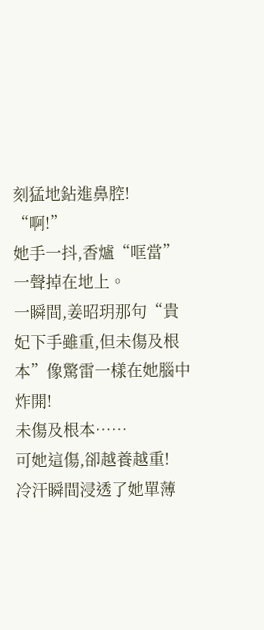刻猛地鉆進鼻腔!
“啊!”
她手一抖,香爐“哐當”一聲掉在地上。
一瞬間,姜昭玥那句“貴妃下手雖重,但未傷及根本”像驚雷一樣在她腦中炸開!
未傷及根本……
可她這傷,卻越養越重!
冷汗瞬間浸透了她單薄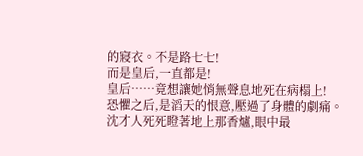的寢衣。不是路七七!
而是皇后,一直都是!
皇后……竟想讓她悄無聲息地死在病榻上!
恐懼之后,是滔天的恨意,壓過了身體的劇痛。
沈才人死死瞪著地上那香爐,眼中最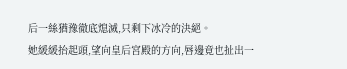后一絲猶豫徹底熄滅,只剩下冰冷的決絕。
她緩緩抬起頭,望向皇后宮殿的方向,唇邊竟也扯出一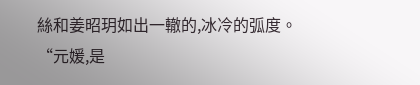絲和姜昭玥如出一轍的,冰冷的弧度。
“元媛,是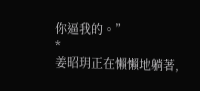你逼我的。”
*
姜昭玥正在懶懶地躺著,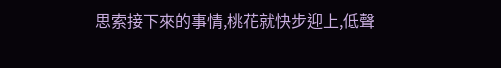思索接下來的事情,桃花就快步迎上,低聲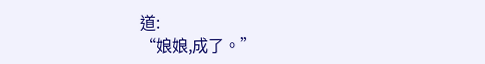道:
“娘娘,成了。”